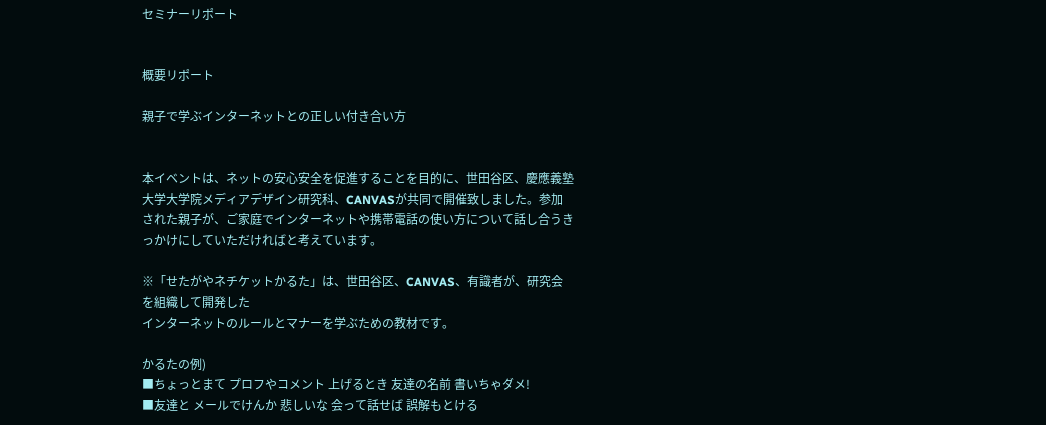セミナーリポート


概要リポート

親子で学ぶインターネットとの正しい付き合い方


本イベントは、ネットの安心安全を促進することを目的に、世田谷区、慶應義塾大学大学院メディアデザイン研究科、CANVASが共同で開催致しました。参加された親子が、ご家庭でインターネットや携帯電話の使い方について話し合うきっかけにしていただければと考えています。

※「せたがやネチケットかるた」は、世田谷区、CANVAS、有識者が、研究会を組織して開発した
インターネットのルールとマナーを学ぶための教材です。

かるたの例)
■ちょっとまて プロフやコメント 上げるとき 友達の名前 書いちゃダメ!
■友達と メールでけんか 悲しいな 会って話せば 誤解もとける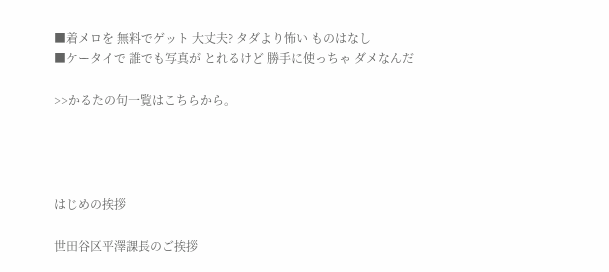■着メロを 無料でゲット 大丈夫? タダより怖い ものはなし
■ケータイで 誰でも写真が とれるけど 勝手に使っちゃ ダメなんだ

>>かるたの句一覧はこちらから。




はじめの挨拶

世田谷区平澤課長のご挨拶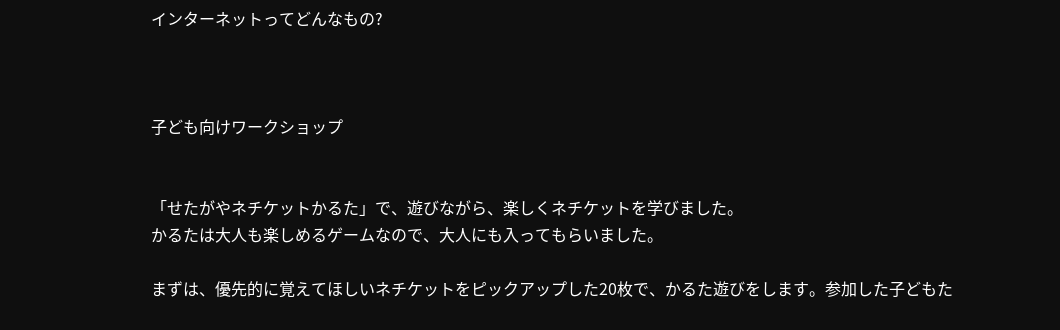インターネットってどんなもの?



子ども向けワークショップ


「せたがやネチケットかるた」で、遊びながら、楽しくネチケットを学びました。
かるたは大人も楽しめるゲームなので、大人にも入ってもらいました。

まずは、優先的に覚えてほしいネチケットをピックアップした20枚で、かるた遊びをします。参加した子どもた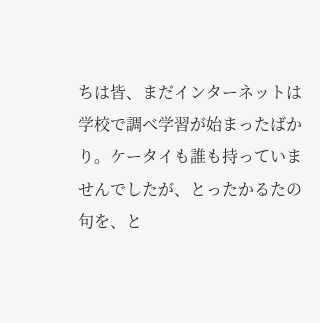ちは皆、まだインターネットは学校で調べ学習が始まったばかり。ケータイも誰も持っていませんでしたが、とったかるたの句を、と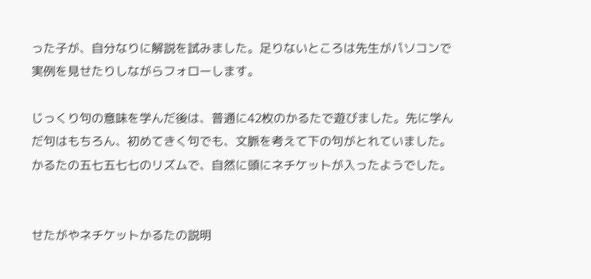った子が、自分なりに解説を試みました。足りないところは先生がパソコンで実例を見せたりしながらフォローします。

じっくり句の意味を学んだ後は、普通に42枚のかるたで遊びました。先に学んだ句はもちろん、初めてきく句でも、文脈を考えて下の句がとれていました。
かるたの五七五七七のリズムで、自然に頭にネチケットが入ったようでした。


せたがやネチケットかるたの説明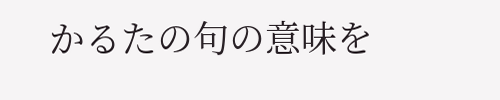かるたの句の意味を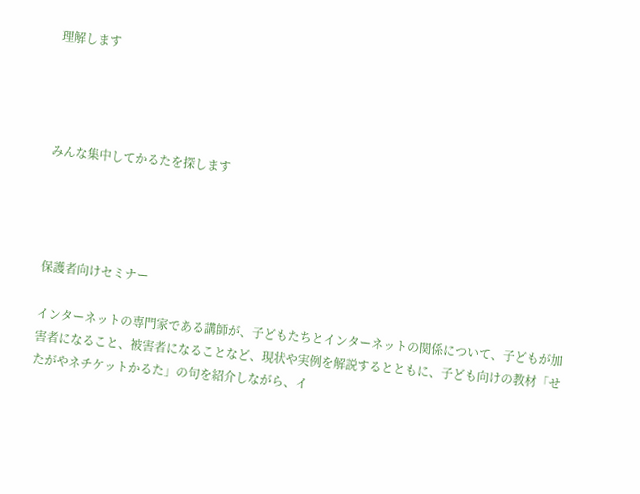理解します




みんな集中してかるたを探します




保護者向けセミナー

インターネットの専門家である講師が、子どもたちとインターネットの関係について、子どもが加害者になること、被害者になることなど、現状や実例を解説するとともに、子ども向けの教材「せたがやネチケットかるた」の句を紹介しながら、イ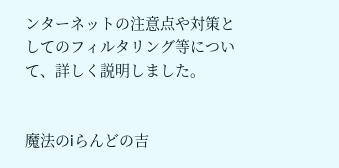ンターネットの注意点や対策としてのフィルタリング等について、詳しく説明しました。


魔法のiらんどの吉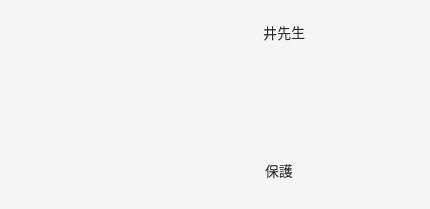井先生






保護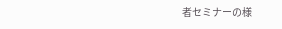者セミナーの様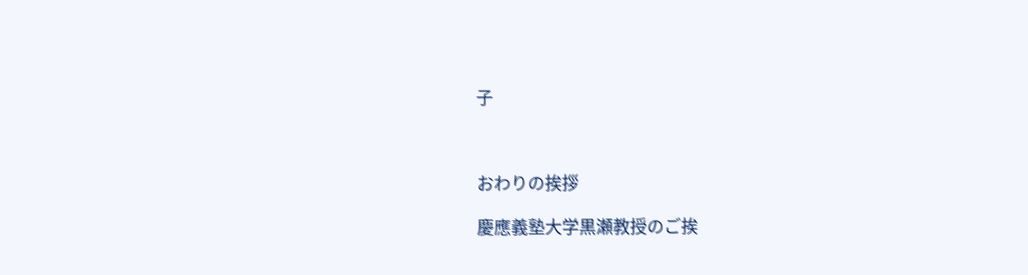子



おわりの挨拶

慶應義塾大学黒瀬教授のご挨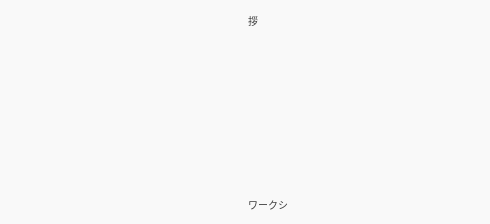拶







ワークシ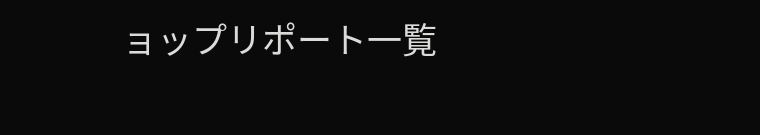ョップリポート一覧